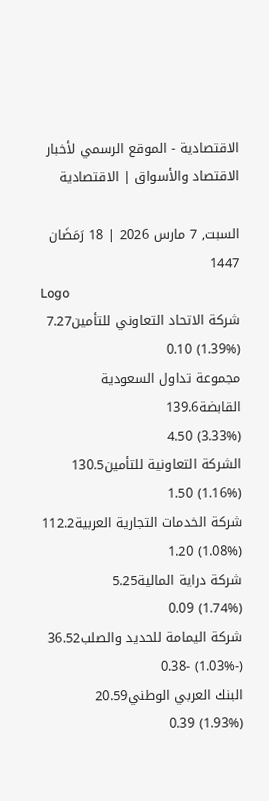الاقتصادية - الموقع الرسمي لأخبار الاقتصاد والأسواق | الاقتصادية

السبت, 7 مارس 2026 | 18 رَمَضَان 1447
Logo
شركة الاتحاد التعاوني للتأمين7.27
(1.39%) 0.10
مجموعة تداول السعودية القابضة139.6
(3.33%) 4.50
الشركة التعاونية للتأمين130.5
(1.16%) 1.50
شركة الخدمات التجارية العربية112.2
(1.08%) 1.20
شركة دراية المالية5.25
(1.74%) 0.09
شركة اليمامة للحديد والصلب36.52
(-1.03%) -0.38
البنك العربي الوطني20.59
(1.93%) 0.39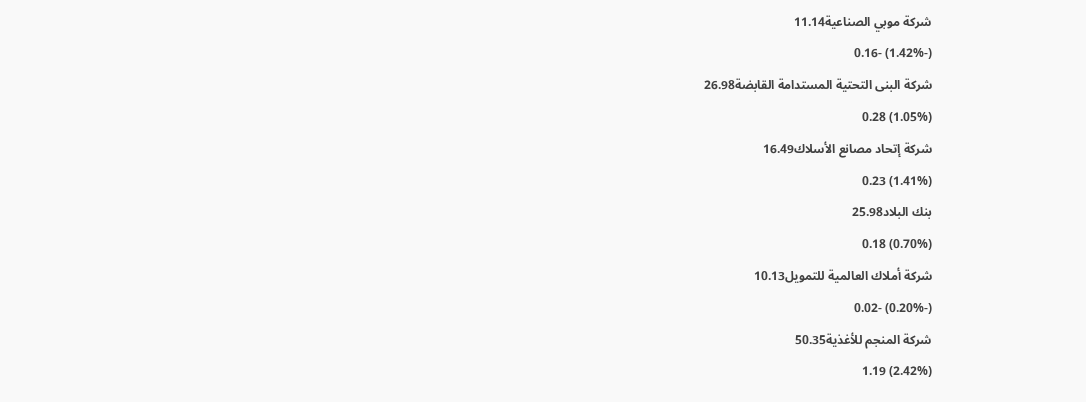شركة موبي الصناعية11.14
(-1.42%) -0.16
شركة البنى التحتية المستدامة القابضة26.98
(1.05%) 0.28
شركة إتحاد مصانع الأسلاك16.49
(1.41%) 0.23
بنك البلاد25.98
(0.70%) 0.18
شركة أملاك العالمية للتمويل10.13
(-0.20%) -0.02
شركة المنجم للأغذية50.35
(2.42%) 1.19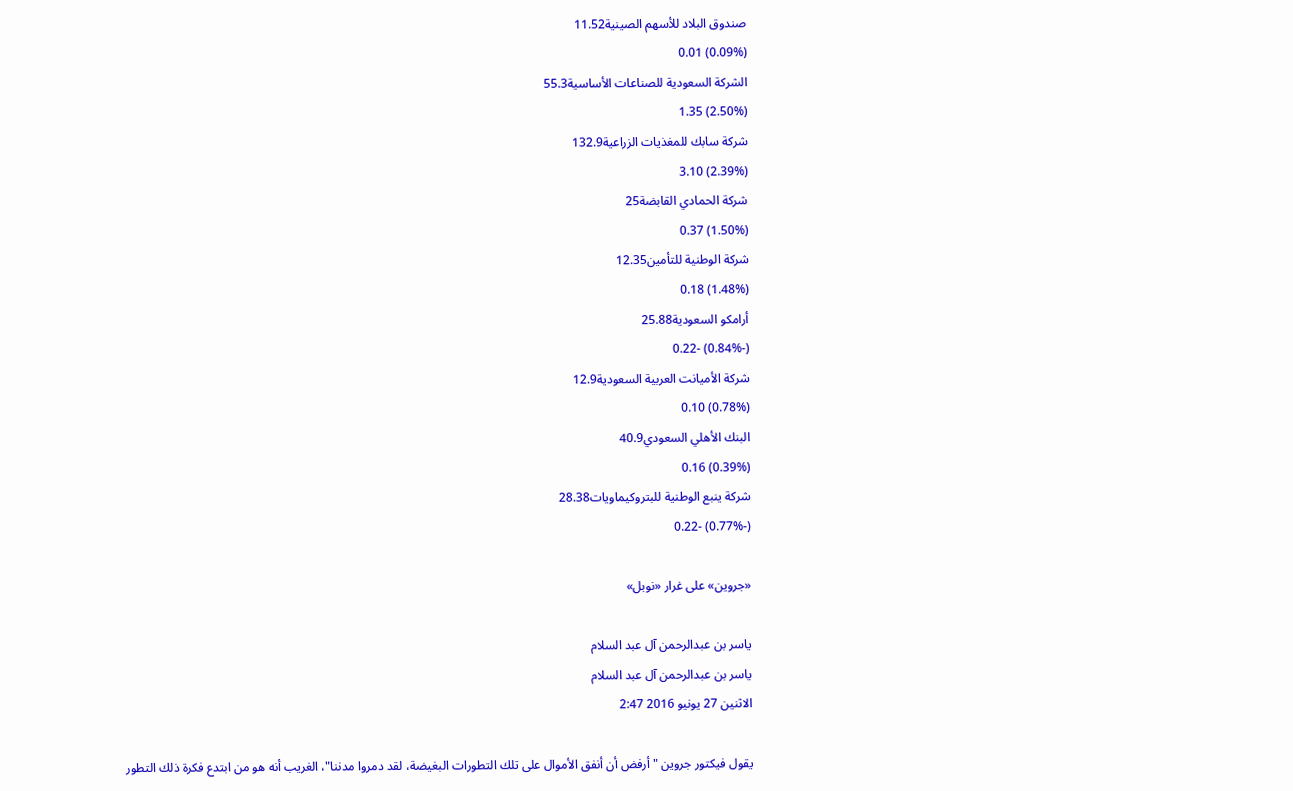صندوق البلاد للأسهم الصينية11.52
(0.09%) 0.01
الشركة السعودية للصناعات الأساسية55.3
(2.50%) 1.35
شركة سابك للمغذيات الزراعية132.9
(2.39%) 3.10
شركة الحمادي القابضة25
(1.50%) 0.37
شركة الوطنية للتأمين12.35
(1.48%) 0.18
أرامكو السعودية25.88
(-0.84%) -0.22
شركة الأميانت العربية السعودية12.9
(0.78%) 0.10
البنك الأهلي السعودي40.9
(0.39%) 0.16
شركة ينبع الوطنية للبتروكيماويات28.38
(-0.77%) -0.22

«جروين» على غرار «نوبل»

ياسر بن عبدالرحمن آل عبد السلام
ياسر بن عبدالرحمن آل عبد السلام
الاثنين 27 يونيو 2016 2:47

يقول فيكتور جروين "أرفض أن أنفق الأموال على تلك التطورات البغيضة، لقد دمروا مدننا"، الغريب أنه هو من ابتدع فكرة ذلك التطور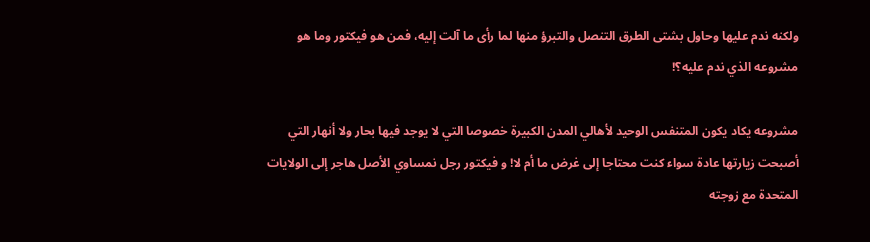ولكنه ندم عليها وحاول بشتى الطرق التنصل والتبرؤ منها لما رأى ما آلت إليه، فمن هو فيكتور وما هو مشروعه الذي ندم عليه؟!

مشروعه يكاد يكون المتنفس الوحيد لأهالي المدن الكبيرة خصوصا التي لا يوجد فيها بحار ولا أنهار التي أصبحت زيارتها عادة سواء كنت محتاجا إلى غرض ما أم لا! و فيكتور رجل نمساوي الأصل هاجر إلى الولايات المتحدة مع زوجته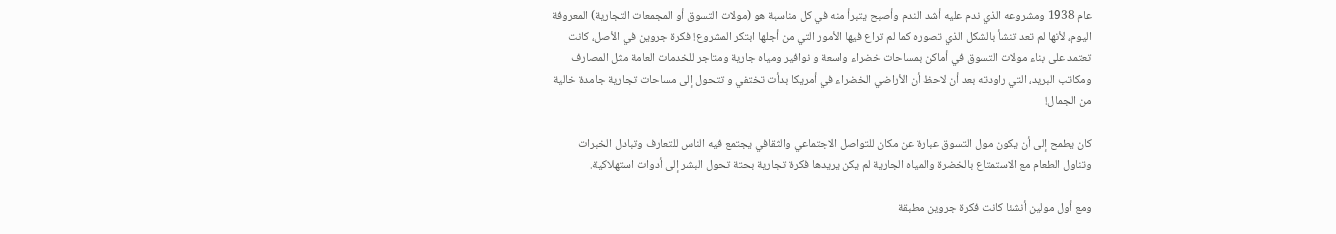عام 1938 ومشروعه الذي ندم عليه أشد الندم وأصبح يتبرأ منه في كل مناسبة هو (مولات التسوق أو المجمعات التجارية) المعروفة اليوم، لأنها لم تعد تنشأ بالشكل الذي تصوره كما لم تراع فيها الأمور التي من أجلها ابتكر المشروع! فكرة جروين في الأصل، كانت تعتمد على بناء مولات التسوق في أماكن بمساحات خضراء واسعة و نوافير ومياه جارية ومتاجر للخدمات العامة مثل المصارف ومكاتب البريد، التي راودته بعد أن لاحظ أن الأراضي الخضراء في أمريكا بدأت تختفي و تتحول إلى مساحات تجارية جامدة خالية من الجمال!

كان يطمح إلى أن يكون مول التسوق عبارة عن مكان للتواصل الاجتماعي والثقافي يجتمع فيه الناس للتعارف وتبادل الخبرات وتناول الطعام مع الاستمتاع بالخضرة والمياه الجارية لم يكن يريدها فكرة تجارية بحتة تحول البشر إلى أدوات استهلاكية.

ومع أول مولين أنشئا كانت فكرة جروين مطبقة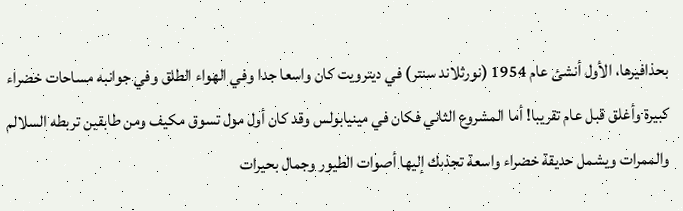بحذافيرها، الأول أنشئ عام 1954 (نورثلاند سنتر) في ديترويت كان واسعا جدا وفي الهواء الطلق وفي جوانبه مساحات خضراء كبيرة وأغلق قبل عام تقريبا! أما المشروع الثاني فكان في مينيابولس وقد كان أول مول تسوق مكيف ومن طابقين تربطه السلالم والممرات ويشمل حديقة خضراء واسعة تجذبك إليها أصوات الطيور وجمال بحيرات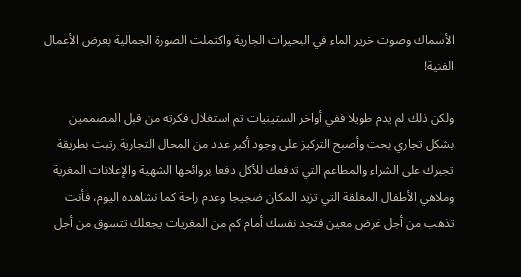الأسماك وصوت خرير الماء في البحيرات الجارية واكتملت الصورة الجمالية بعرض الأعمال الفنية!

ولكن ذلك لم يدم طويلا ففي أواخر الستينيات تم استغلال فكرته من قبل المصممين بشكل تجاري بحت وأصبح التركيز على وجود أكبر عدد من المحال التجارية رتبت بطريقة تجبرك على الشراء والمطاعم التي تدفعك للأكل دفعا بروائحها الشهية والإعلانات المغرية وملاهي الأطفال المغلقة التي تزيد المكان ضجيجا وعدم راحة كما نشاهده اليوم، فأنت تذهب من أجل غرض معين فتجد نفسك أمام كم من المغريات يجعلك تتسوق من أجل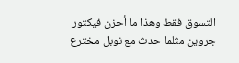التسوق فقط وهذا ما أحزن فيكتور جروين مثلما حدث مع نوبل مخترع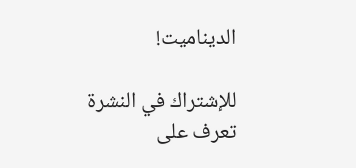الديناميت!

للإشتراك في النشرة
تعرف على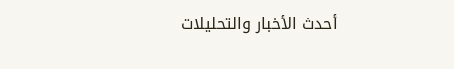أحدث الأخبار والتحليلات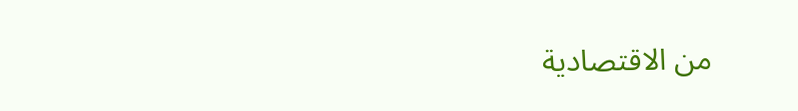من الاقتصادية